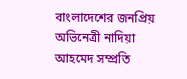বাংলাদেশের জনপ্রিয় অভিনেত্রী নাদিয়া আহমেদ সম্প্রতি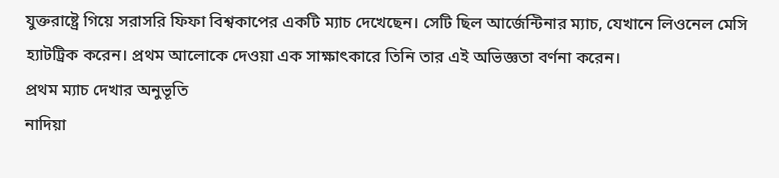যুক্তরাষ্ট্রে গিয়ে সরাসরি ফিফা বিশ্বকাপের একটি ম্যাচ দেখেছেন। সেটি ছিল আর্জেন্টিনার ম্যাচ, যেখানে লিওনেল মেসি হ্যাটট্রিক করেন। প্রথম আলোকে দেওয়া এক সাক্ষাৎকারে তিনি তার এই অভিজ্ঞতা বর্ণনা করেন।
প্রথম ম্যাচ দেখার অনুভূতি
নাদিয়া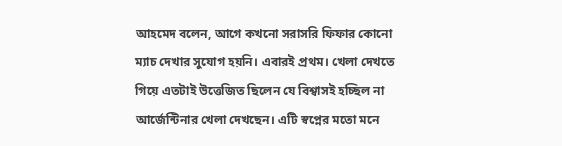আহমেদ বলেন, আগে কখনো সরাসরি ফিফার কোনো ম্যাচ দেখার সুযোগ হয়নি। এবারই প্রথম। খেলা দেখতে গিয়ে এতটাই উত্তেজিত ছিলেন যে বিশ্বাসই হচ্ছিল না আর্জেন্টিনার খেলা দেখছেন। এটি স্বপ্নের মতো মনে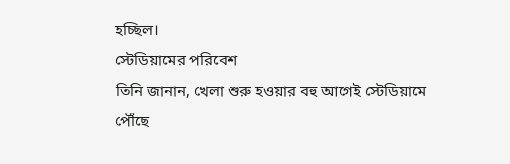হচ্ছিল।
স্টেডিয়ামের পরিবেশ
তিনি জানান, খেলা শুরু হওয়ার বহু আগেই স্টেডিয়ামে পৌঁছে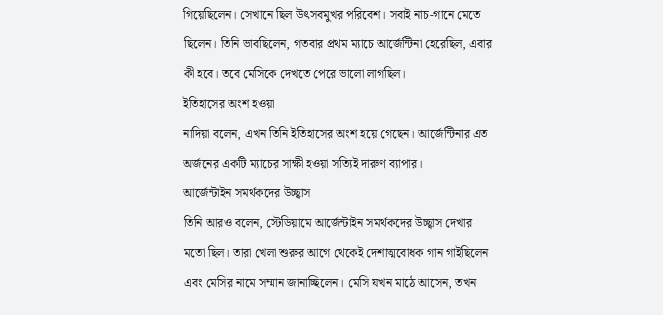গিয়েছিলেন। সেখানে ছিল উৎসবমুখর পরিবেশ। সবাই নাচ-গানে মেতে ছিলেন। তিনি ভাবছিলেন, গতবার প্রথম ম্যাচে আর্জেন্টিনা হেরেছিল, এবার কী হবে। তবে মেসিকে দেখতে পেরে ভালো লাগছিল।
ইতিহাসের অংশ হওয়া
নাদিয়া বলেন, এখন তিনি ইতিহাসের অংশ হয়ে গেছেন। আর্জেন্টিনার এত অর্জনের একটি ম্যাচের সাক্ষী হওয়া সত্যিই দারুণ ব্যাপার।
আর্জেন্টাইন সমর্থকদের উচ্ছ্বাস
তিনি আরও বলেন, স্টেডিয়ামে আর্জেন্টাইন সমর্থকদের উচ্ছ্বাস দেখার মতো ছিল। তারা খেলা শুরুর আগে থেকেই দেশাত্মবোধক গান গাইছিলেন এবং মেসির নামে সম্মান জানাচ্ছিলেন। মেসি যখন মাঠে আসেন, তখন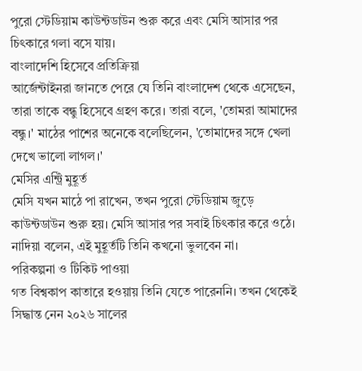পুরো স্টেডিয়াম কাউন্টডাউন শুরু করে এবং মেসি আসার পর চিৎকারে গলা বসে যায়।
বাংলাদেশি হিসেবে প্রতিক্রিয়া
আর্জেন্টাইনরা জানতে পেরে যে তিনি বাংলাদেশ থেকে এসেছেন, তারা তাকে বন্ধু হিসেবে গ্রহণ করে। তারা বলে, 'তোমরা আমাদের বন্ধু।' মাঠের পাশের অনেকে বলেছিলেন, 'তোমাদের সঙ্গে খেলা দেখে ভালো লাগল।'
মেসির এন্ট্রি মুহূর্ত
মেসি যখন মাঠে পা রাখেন, তখন পুরো স্টেডিয়াম জুড়ে কাউন্টডাউন শুরু হয়। মেসি আসার পর সবাই চিৎকার করে ওঠে। নাদিয়া বলেন, এই মুহূর্তটি তিনি কখনো ভুলবেন না।
পরিকল্পনা ও টিকিট পাওয়া
গত বিশ্বকাপ কাতারে হওয়ায় তিনি যেতে পারেননি। তখন থেকেই সিদ্ধান্ত নেন ২০২৬ সালের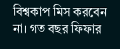বিশ্বকাপ মিস করবেন না। গত বছর ফিফার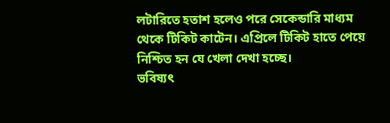লটারিতে হতাশ হলেও পরে সেকেন্ডারি মাধ্যম থেকে টিকিট কাটেন। এপ্রিলে টিকিট হাতে পেয়ে নিশ্চিত হন যে খেলা দেখা হচ্ছে।
ভবিষ্যৎ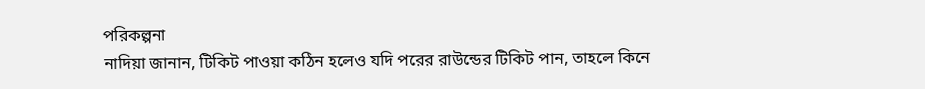পরিকল্পনা
নাদিয়া জানান, টিকিট পাওয়া কঠিন হলেও যদি পরের রাউন্ডের টিকিট পান, তাহলে কিনে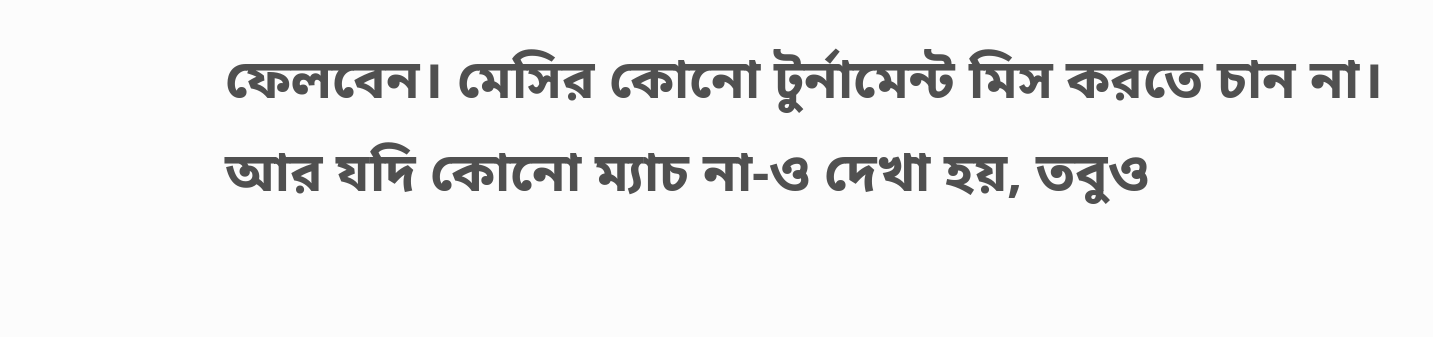ফেলবেন। মেসির কোনো টুর্নামেন্ট মিস করতে চান না। আর যদি কোনো ম্যাচ না-ও দেখা হয়, তবুও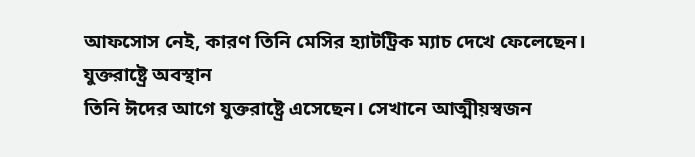আফসোস নেই, কারণ তিনি মেসির হ্যাটট্রিক ম্যাচ দেখে ফেলেছেন।
যুক্তরাষ্ট্রে অবস্থান
তিনি ঈদের আগে যুক্তরাষ্ট্রে এসেছেন। সেখানে আত্মীয়স্বজন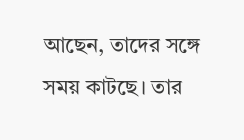আছেন, তাদের সঙ্গে সময় কাটছে। তার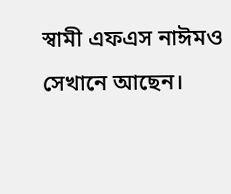স্বামী এফএস নাঈমও সেখানে আছেন।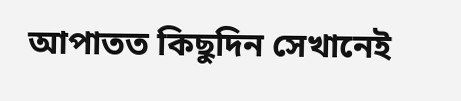আপাতত কিছুদিন সেখানেই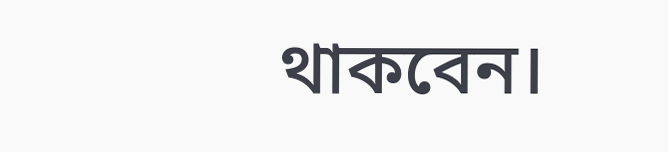থাকবেন।